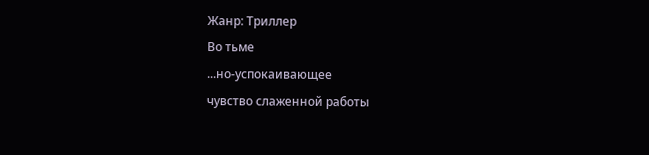Жанр: Триллер
Во тьме
...но-успокаивающее
чувство слаженной работы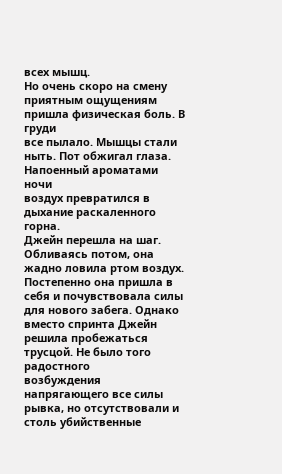всех мышц.
Но очень скоро на смену приятным ощущениям пришла физическая боль. В груди
все пылало. Мышцы стали ныть. Пот обжигал глаза. Напоенный ароматами ночи
воздух превратился в дыхание раскаленного горна.
Джейн перешла на шаг. Обливаясь потом, она жадно ловила ртом воздух.
Постепенно она пришла в себя и почувствовала силы для нового забега. Однако
вместо спринта Джейн решила пробежаться трусцой. Не было того радостного
возбуждения напрягающего все силы рывка, но отсутствовали и столь убийственные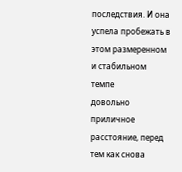последствия. И она успела пробежать в этом размеренном и стабильном темпе
довольно приличное расстояние, перед тем как снова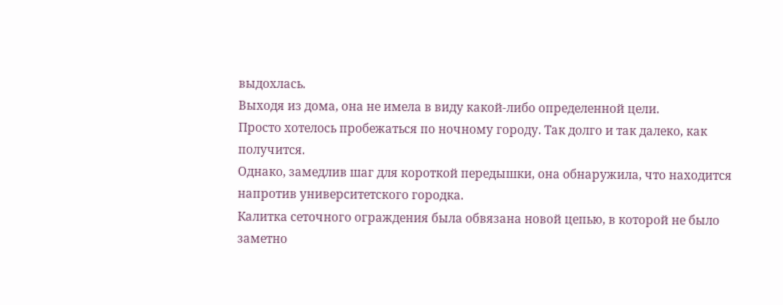выдохлась.
Выходя из дома, она не имела в виду какой-либо определенной цели.
Просто хотелось пробежаться по ночному городу. Так долго и так далеко, как
получится.
Однако, замедлив шаг для короткой передышки, она обнаружила, что находится
напротив университетского городка.
Калитка сеточного ограждения была обвязана новой цепью, в которой не было
заметно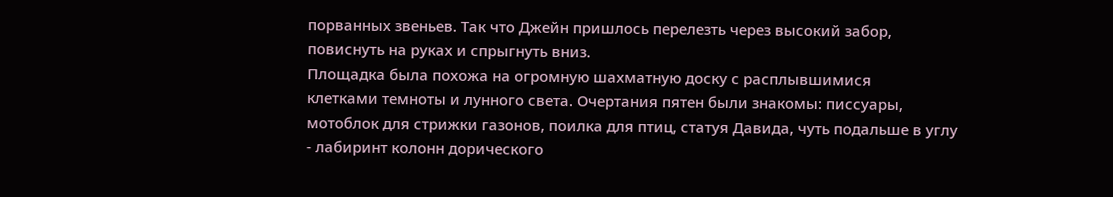порванных звеньев. Так что Джейн пришлось перелезть через высокий забор,
повиснуть на руках и спрыгнуть вниз.
Площадка была похожа на огромную шахматную доску с расплывшимися
клетками темноты и лунного света. Очертания пятен были знакомы: писсуары,
мотоблок для стрижки газонов, поилка для птиц, статуя Давида, чуть подальше в углу
- лабиринт колонн дорического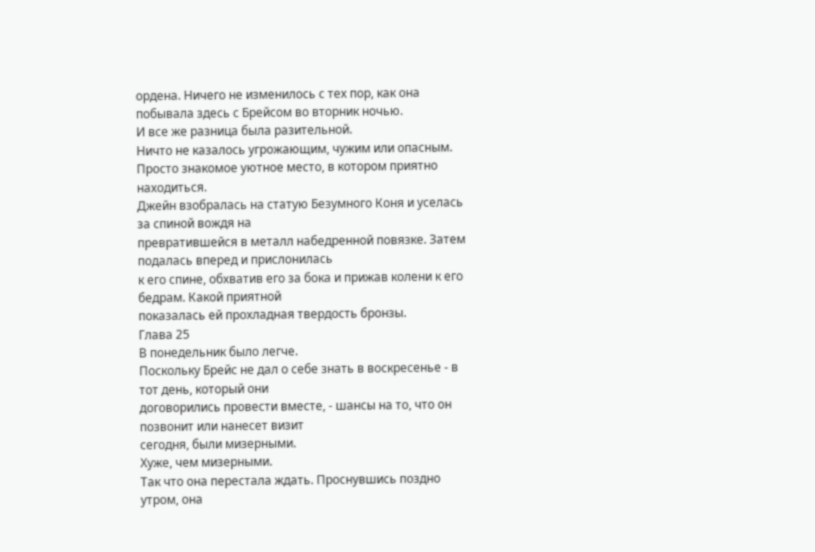ордена. Ничего не изменилось с тех пор, как она
побывала здесь с Брейсом во вторник ночью.
И все же разница была разительной.
Ничто не казалось угрожающим, чужим или опасным.
Просто знакомое уютное место, в котором приятно находиться.
Джейн взобралась на статую Безумного Коня и уселась за спиной вождя на
превратившейся в металл набедренной повязке. Затем подалась вперед и прислонилась
к его спине, обхватив его за бока и прижав колени к его бедрам. Какой приятной
показалась ей прохладная твердость бронзы.
Глава 25
В понедельник было легче.
Поскольку Брейс не дал о себе знать в воскресенье - в тот день, который они
договорились провести вместе, - шансы на то, что он позвонит или нанесет визит
сегодня, были мизерными.
Хуже, чем мизерными.
Так что она перестала ждать. Проснувшись поздно утром, она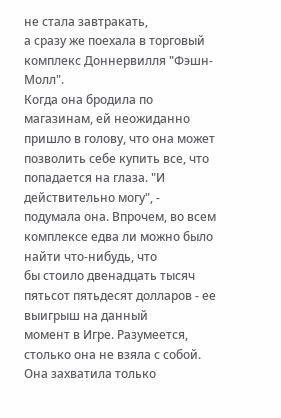не стала завтракать,
а сразу же поехала в торговый комплекс Доннервилля "Фэшн-Молл".
Когда она бродила по магазинам, ей неожиданно пришло в голову, что она может
позволить себе купить все, что попадается на глаза. "И действительно могу", -
подумала она. Впрочем, во всем комплексе едва ли можно было найти что-нибудь, что
бы стоило двенадцать тысяч пятьсот пятьдесят долларов - ее выигрыш на данный
момент в Игре. Разумеется, столько она не взяла с собой. Она захватила только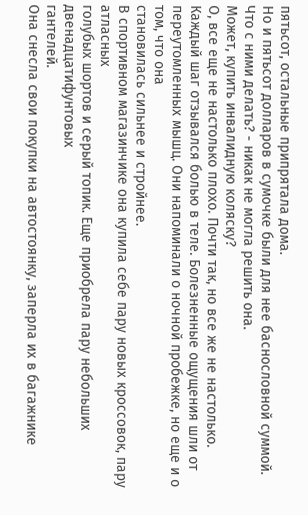пятьсот, остальные припрятала дома.
Но и пятьсот долларов в сумочке были для нее баснословной суммой.
Что с ними делать? - никак не могла решить она.
Может, купить инвалидную коляску?
О, все еще не настолько плохо. Почти так, но все же не настолько.
Каждый шаг отзывался болью в теле. Болезненные ощущения шли от
переутомленных мышц. Они напоминали о ночной пробежке, но еще и о том, что она
становилась сильнее и стройнее.
В спортивном магазинчике она купила себе пару новых кроссовок, пару атласных
голубых шортов и серый топик. Еще приобрела пару небольших двенадцатифунтовых
гантелей.
Она снесла свои покупки на автостоянку, заперла их в багажнике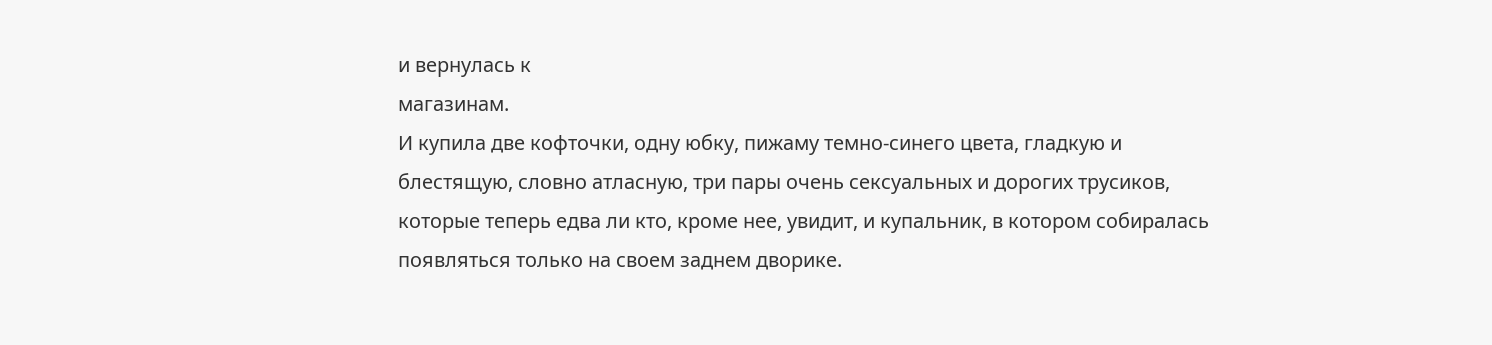и вернулась к
магазинам.
И купила две кофточки, одну юбку, пижаму темно-синего цвета, гладкую и
блестящую, словно атласную, три пары очень сексуальных и дорогих трусиков,
которые теперь едва ли кто, кроме нее, увидит, и купальник, в котором собиралась
появляться только на своем заднем дворике.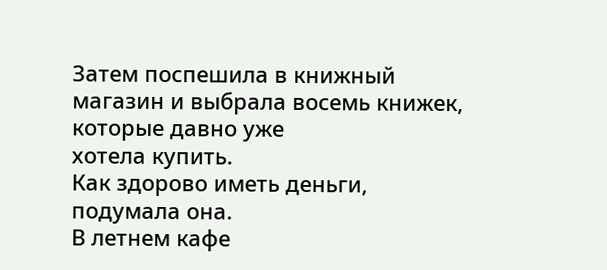Затем поспешила в книжный магазин и выбрала восемь книжек, которые давно уже
хотела купить.
Как здорово иметь деньги, подумала она.
В летнем кафе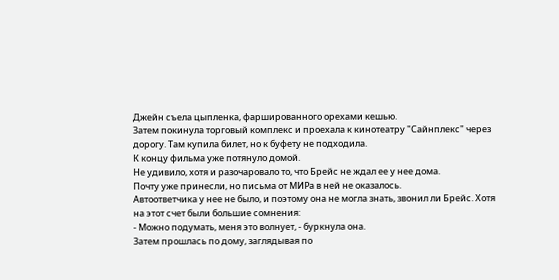Джейн съела цыпленка, фаршированного орехами кешью.
Затем покинула торговый комплекс и проехала к кинотеатру "Сайнплекс" через
дорогу. Там купила билет, но к буфету не подходила.
К концу фильма уже потянуло домой.
Не удивило, хотя и разочаровало то, что Брейс не ждал ее у нее дома.
Почту уже принесли, но письма от МИРа в ней не оказалось.
Автоответчика у нее не было, и поэтому она не могла знать, звонил ли Брейс. Хотя
на этот счет были большие сомнения:
- Можно подумать, меня это волнует, - буркнула она.
Затем прошлась по дому, заглядывая по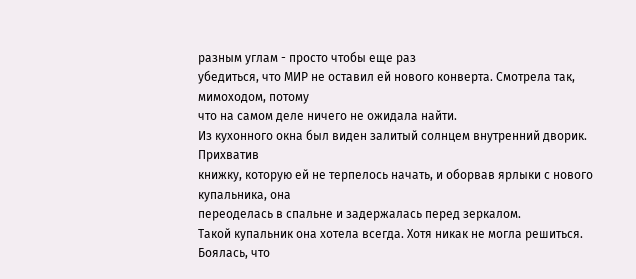разным углам - просто чтобы еще раз
убедиться, что МИР не оставил ей нового конверта. Смотрела так, мимоходом, потому
что на самом деле ничего не ожидала найти.
Из кухонного окна был виден залитый солнцем внутренний дворик. Прихватив
книжку, которую ей не терпелось начать, и оборвав ярлыки с нового купальника, она
переоделась в спальне и задержалась перед зеркалом.
Такой купальник она хотела всегда. Хотя никак не могла решиться. Боялась, что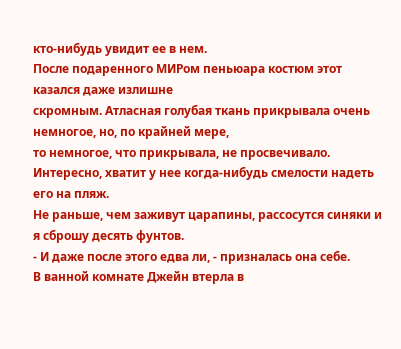кто-нибудь увидит ее в нем.
После подаренного МИРом пеньюара костюм этот казался даже излишне
скромным. Атласная голубая ткань прикрывала очень немногое, но, по крайней мере,
то немногое, что прикрывала, не просвечивало.
Интересно, хватит у нее когда-нибудь смелости надеть его на пляж.
Не раньше, чем заживут царапины, рассосутся синяки и я сброшу десять фунтов.
- И даже после этого едва ли, - призналась она себе.
В ванной комнате Джейн втерла в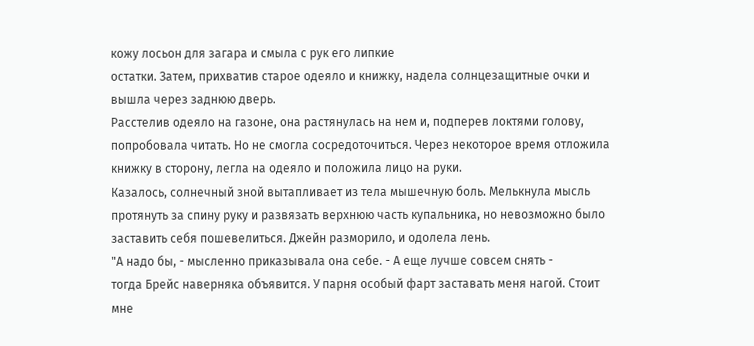кожу лосьон для загара и смыла с рук его липкие
остатки. Затем, прихватив старое одеяло и книжку, надела солнцезащитные очки и
вышла через заднюю дверь.
Расстелив одеяло на газоне, она растянулась на нем и, подперев локтями голову,
попробовала читать. Но не смогла сосредоточиться. Через некоторое время отложила
книжку в сторону, легла на одеяло и положила лицо на руки.
Казалось, солнечный зной вытапливает из тела мышечную боль. Мелькнула мысль
протянуть за спину руку и развязать верхнюю часть купальника, но невозможно было
заставить себя пошевелиться. Джейн разморило, и одолела лень.
"А надо бы, - мысленно приказывала она себе. - А еще лучше совсем снять -
тогда Брейс наверняка объявится. У парня особый фарт заставать меня нагой. Стоит
мне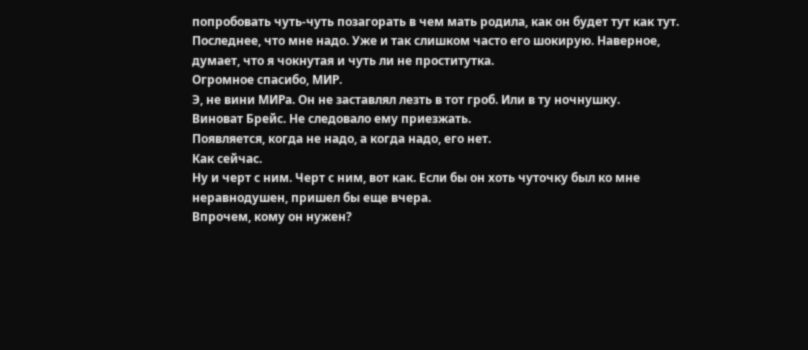попробовать чуть-чуть позагорать в чем мать родила, как он будет тут как тут.
Последнее, что мне надо. Уже и так слишком часто его шокирую. Наверное,
думает, что я чокнутая и чуть ли не проститутка.
Огромное спасибо, МИР.
Э, не вини МИРа. Он не заставлял лезть в тот гроб. Или в ту ночнушку.
Виноват Брейс. Не следовало ему приезжать.
Появляется, когда не надо, а когда надо, его нет.
Как сейчас.
Ну и черт с ним. Черт с ним, вот как. Если бы он хоть чуточку был ко мне
неравнодушен, пришел бы еще вчера.
Впрочем, кому он нужен?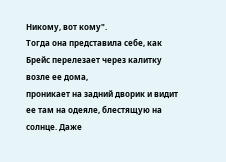Никому, вот кому".
Тогда она представила себе, как Брейс перелезает через калитку возле ее дома,
проникает на задний дворик и видит ее там на одеяле, блестящую на солнце. Даже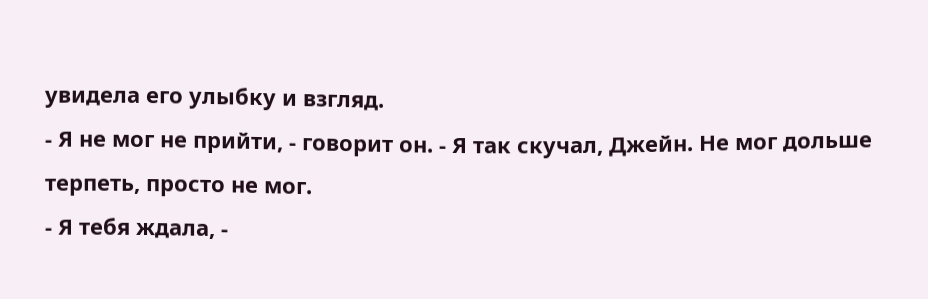увидела его улыбку и взгляд.
- Я не мог не прийти, - говорит он. - Я так скучал, Джейн. Не мог дольше
терпеть, просто не мог.
- Я тебя ждала, -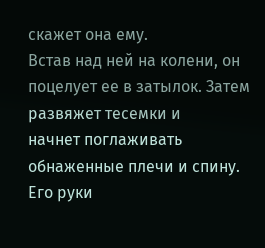скажет она ему.
Встав над ней на колени, он поцелует ее в затылок. Затем развяжет тесемки и
начнет поглаживать обнаженные плечи и спину. Его руки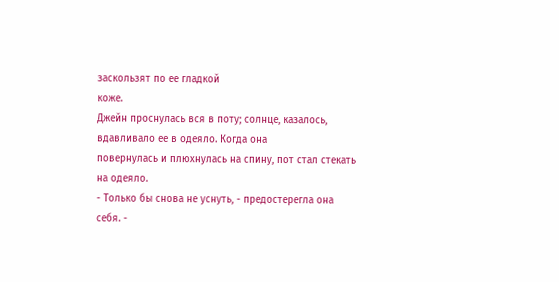заскользят по ее гладкой
коже.
Джейн проснулась вся в поту; солнце, казалось, вдавливало ее в одеяло. Когда она
повернулась и плюхнулась на спину, пот стал стекать на одеяло.
- Только бы снова не уснуть, - предостерегла она себя. -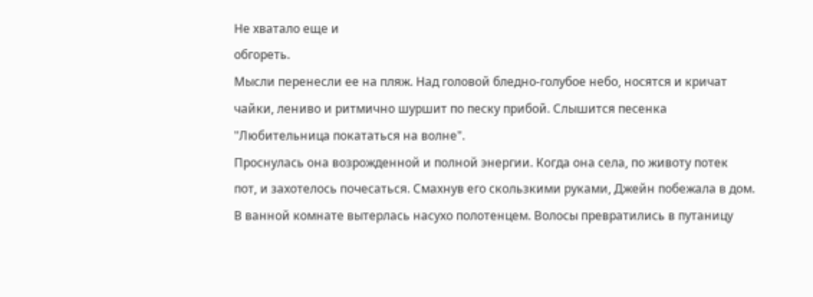Не хватало еще и
обгореть.
Мысли перенесли ее на пляж. Над головой бледно-голубое небо, носятся и кричат
чайки, лениво и ритмично шуршит по песку прибой. Слышится песенка
"Любительница покататься на волне".
Проснулась она возрожденной и полной энергии. Когда она села, по животу потек
пот, и захотелось почесаться. Смахнув его скользкими руками, Джейн побежала в дом.
В ванной комнате вытерлась насухо полотенцем. Волосы превратились в путаницу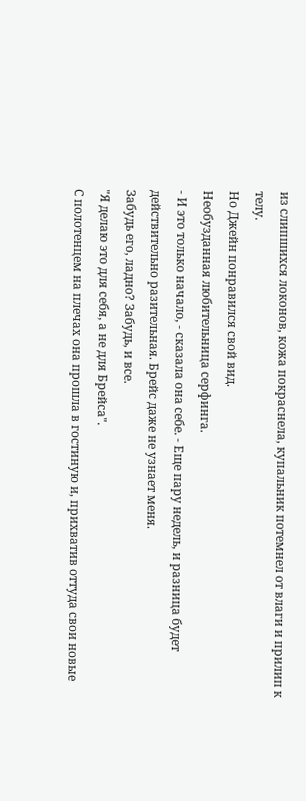из слипшихся локонов, кожа покраснела, купальник потемнел от влаги и прилип к
телу.
Но Джейн понравился свой вид.
Необузданная любительница серфинга.
- И это только начало, - сказала она себе. - Еще пару недель, и разница будет
действительно разительная. Брейс даже не узнает меня.
Забудь его, ладно? Забудь, и все.
"Я делаю это для себя, а не для Брейса".
С полотенцем на плечах она прошла в гостиную и, прихватив оттуда свои новые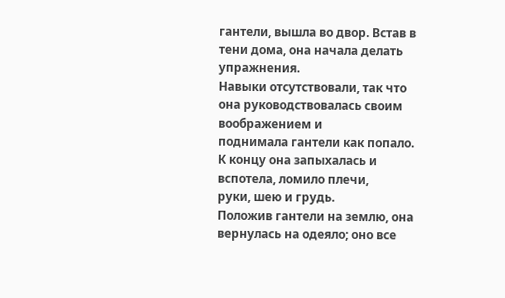гантели, вышла во двор. Встав в тени дома, она начала делать упражнения.
Навыки отсутствовали, так что она руководствовалась своим воображением и
поднимала гантели как попало. К концу она запыхалась и вспотела, ломило плечи,
руки, шею и грудь.
Положив гантели на землю, она вернулась на одеяло; оно все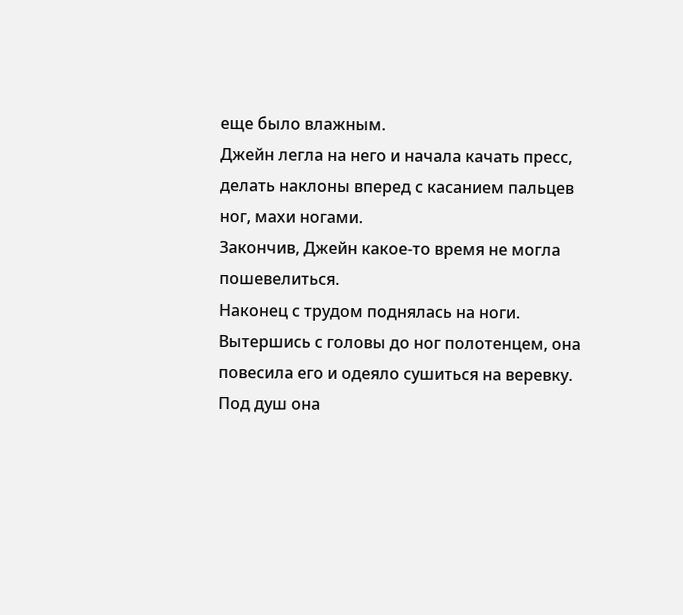еще было влажным.
Джейн легла на него и начала качать пресс, делать наклоны вперед с касанием пальцев
ног, махи ногами.
Закончив, Джейн какое-то время не могла пошевелиться.
Наконец с трудом поднялась на ноги. Вытершись с головы до ног полотенцем, она
повесила его и одеяло сушиться на веревку.
Под душ она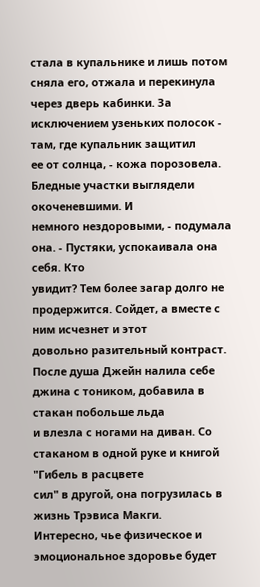стала в купальнике и лишь потом сняла его, отжала и перекинула
через дверь кабинки. За исключением узеньких полосок - там, где купальник защитил
ее от солнца, - кожа порозовела. Бледные участки выглядели окоченевшими. И
немного нездоровыми, - подумала она. - Пустяки, успокаивала она себя. Кто
увидит? Тем более загар долго не продержится. Сойдет, а вместе с ним исчезнет и этот
довольно разительный контраст.
После душа Джейн налила себе джина с тоником, добавила в стакан побольше льда
и влезла с ногами на диван. Со стаканом в одной руке и книгой "Гибель в расцвете
сил" в другой, она погрузилась в жизнь Трэвиса Макги.
Интересно, чье физическое и эмоциональное здоровье будет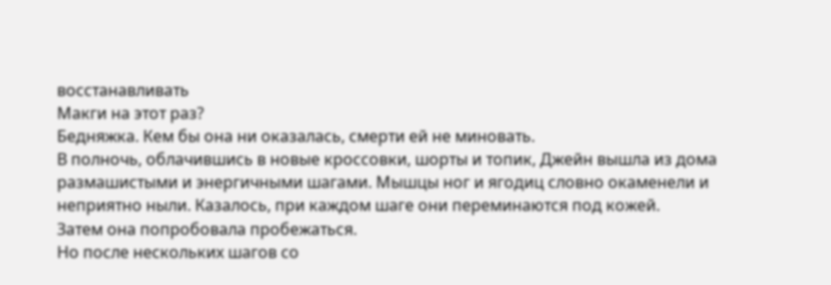восстанавливать
Макги на этот раз?
Бедняжка. Кем бы она ни оказалась, смерти ей не миновать.
В полночь, облачившись в новые кроссовки, шорты и топик, Джейн вышла из дома
размашистыми и энергичными шагами. Мышцы ног и ягодиц словно окаменели и
неприятно ныли. Казалось, при каждом шаге они переминаются под кожей.
Затем она попробовала пробежаться.
Но после нескольких шагов со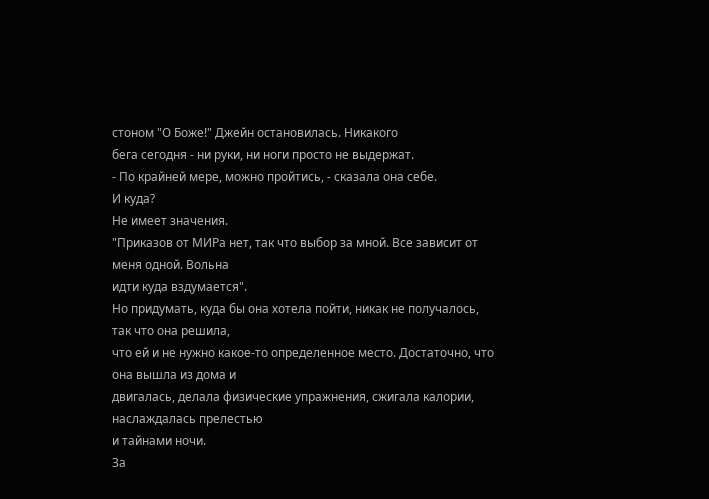стоном "О Боже!" Джейн остановилась. Никакого
бега сегодня - ни руки, ни ноги просто не выдержат.
- По крайней мере, можно пройтись, - сказала она себе.
И куда?
Не имеет значения.
"Приказов от МИРа нет, так что выбор за мной. Все зависит от меня одной. Вольна
идти куда вздумается".
Но придумать, куда бы она хотела пойти, никак не получалось, так что она решила,
что ей и не нужно какое-то определенное место. Достаточно, что она вышла из дома и
двигалась, делала физические упражнения, сжигала калории, наслаждалась прелестью
и тайнами ночи.
За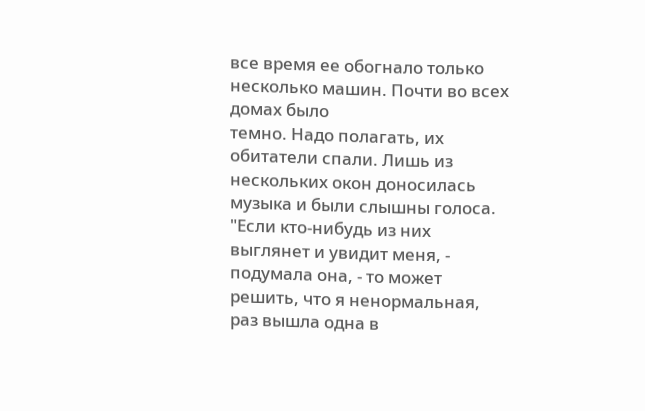все время ее обогнало только несколько машин. Почти во всех домах было
темно. Надо полагать, их обитатели спали. Лишь из нескольких окон доносилась
музыка и были слышны голоса.
"Если кто-нибудь из них выглянет и увидит меня, - подумала она, - то может
решить, что я ненормальная, раз вышла одна в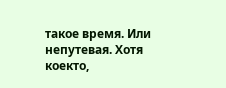такое время. Или непутевая. Хотя коекто,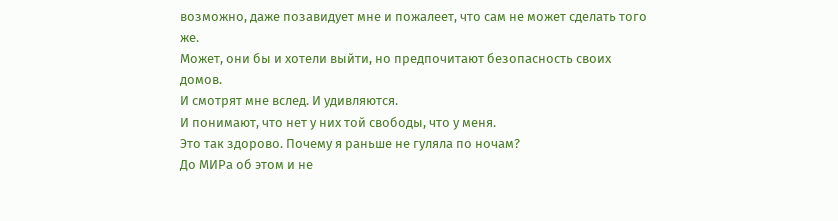возможно, даже позавидует мне и пожалеет, что сам не может сделать того же.
Может, они бы и хотели выйти, но предпочитают безопасность своих домов.
И смотрят мне вслед. И удивляются.
И понимают, что нет у них той свободы, что у меня.
Это так здорово. Почему я раньше не гуляла по ночам?
До МИРа об этом и не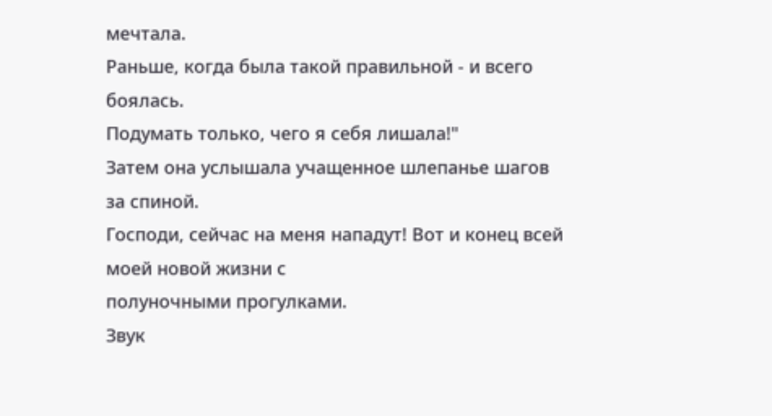мечтала.
Раньше, когда была такой правильной - и всего боялась.
Подумать только, чего я себя лишала!"
Затем она услышала учащенное шлепанье шагов за спиной.
Господи, сейчас на меня нападут! Вот и конец всей моей новой жизни с
полуночными прогулками.
Звук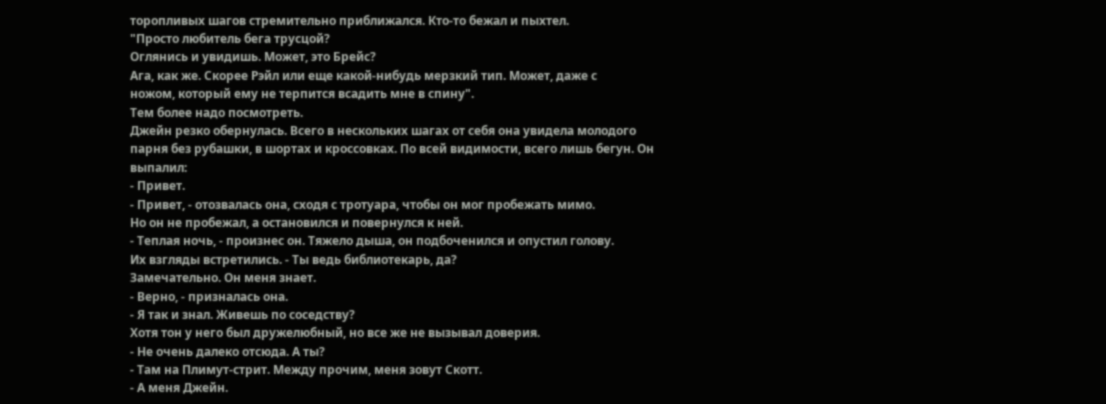торопливых шагов стремительно приближался. Кто-то бежал и пыхтел.
"Просто любитель бега трусцой?
Оглянись и увидишь. Может, это Брейс?
Ага, как же. Скорее Рэйл или еще какой-нибудь мерзкий тип. Может, даже с
ножом, который ему не терпится всадить мне в спину".
Тем более надо посмотреть.
Джейн резко обернулась. Всего в нескольких шагах от себя она увидела молодого
парня без рубашки, в шортах и кроссовках. По всей видимости, всего лишь бегун. Он
выпалил:
- Привет.
- Привет, - отозвалась она, сходя с тротуара, чтобы он мог пробежать мимо.
Но он не пробежал, а остановился и повернулся к ней.
- Теплая ночь, - произнес он. Тяжело дыша, он подбоченился и опустил голову.
Их взгляды встретились. - Ты ведь библиотекарь, да?
Замечательно. Он меня знает.
- Верно, - призналась она.
- Я так и знал. Живешь по соседству?
Хотя тон у него был дружелюбный, но все же не вызывал доверия.
- Не очень далеко отсюда. А ты?
- Там на Плимут-стрит. Между прочим, меня зовут Скотт.
- А меня Джейн.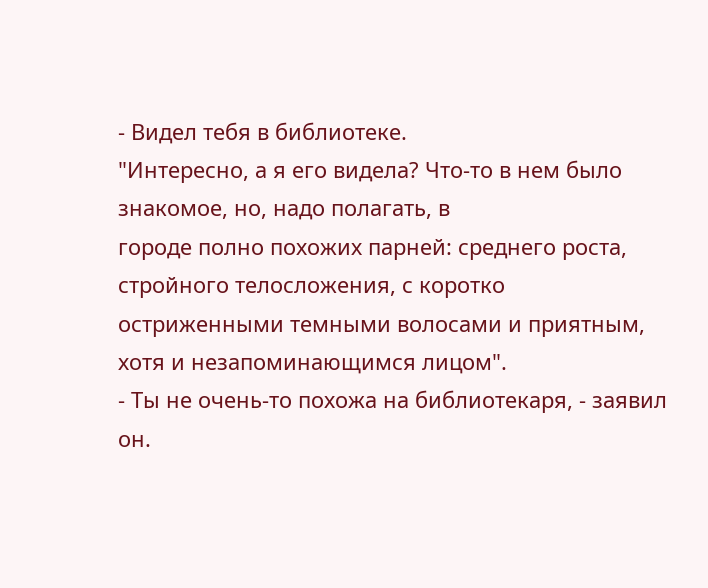- Видел тебя в библиотеке.
"Интересно, а я его видела? Что-то в нем было знакомое, но, надо полагать, в
городе полно похожих парней: среднего роста, стройного телосложения, с коротко
остриженными темными волосами и приятным, хотя и незапоминающимся лицом".
- Ты не очень-то похожа на библиотекаря, - заявил он.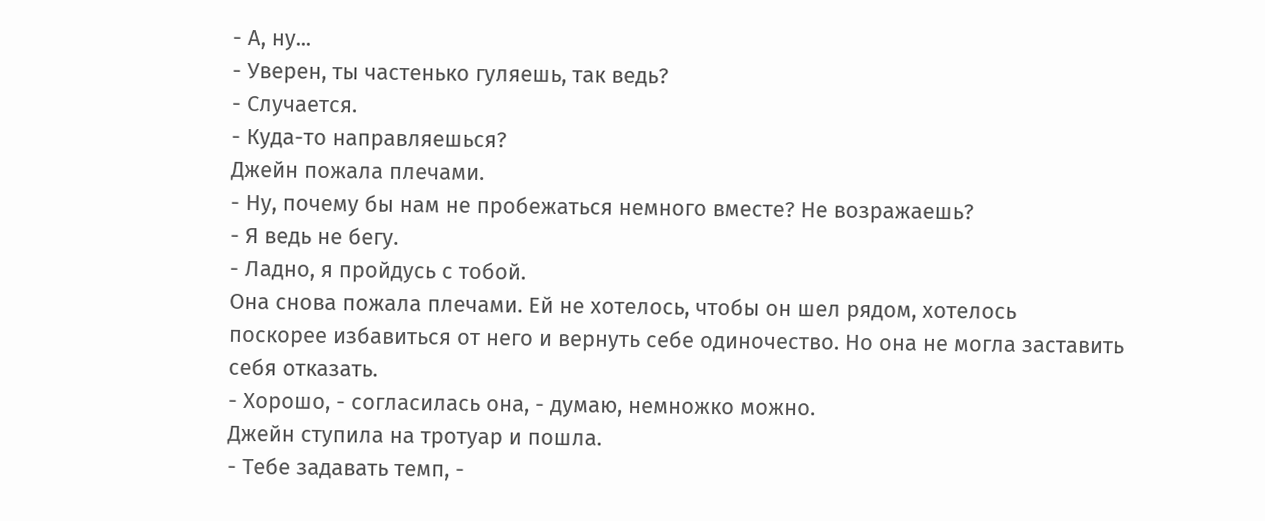- А, ну...
- Уверен, ты частенько гуляешь, так ведь?
- Случается.
- Куда-то направляешься?
Джейн пожала плечами.
- Ну, почему бы нам не пробежаться немного вместе? Не возражаешь?
- Я ведь не бегу.
- Ладно, я пройдусь с тобой.
Она снова пожала плечами. Ей не хотелось, чтобы он шел рядом, хотелось
поскорее избавиться от него и вернуть себе одиночество. Но она не могла заставить
себя отказать.
- Хорошо, - согласилась она, - думаю, немножко можно.
Джейн ступила на тротуар и пошла.
- Тебе задавать темп, -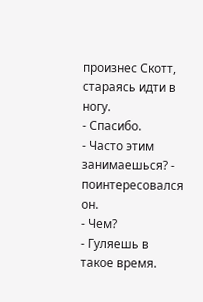произнес Скотт, стараясь идти в ногу.
- Спасибо.
- Часто этим занимаешься? - поинтересовался он.
- Чем?
- Гуляешь в такое время.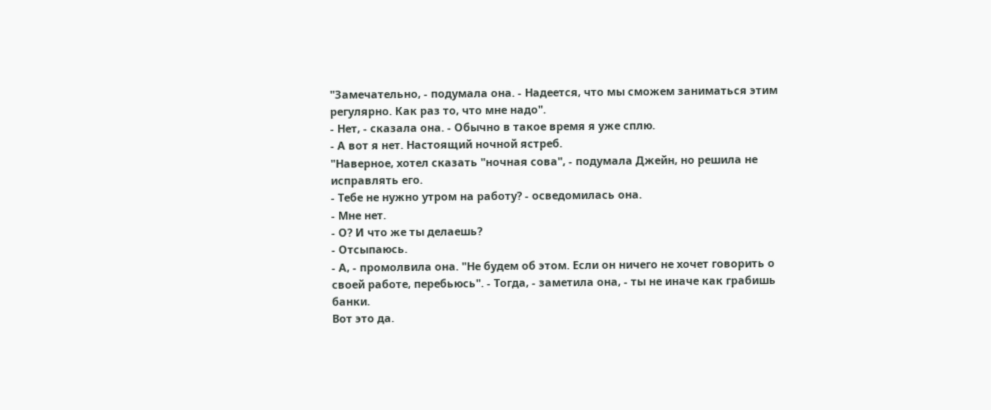"Замечательно, - подумала она. - Надеется, что мы сможем заниматься этим
регулярно. Как раз то, что мне надо".
- Нет, - сказала она. - Обычно в такое время я уже сплю.
- А вот я нет. Настоящий ночной ястреб.
"Наверное, хотел сказать "ночная сова", - подумала Джейн, но решила не
исправлять его.
- Тебе не нужно утром на работу? - осведомилась она.
- Мне нет.
- О? И что же ты делаешь?
- Отсыпаюсь.
- А, - промолвила она. "Не будем об этом. Если он ничего не хочет говорить о
своей работе, перебьюсь". - Тогда, - заметила она, - ты не иначе как грабишь
банки.
Вот это да.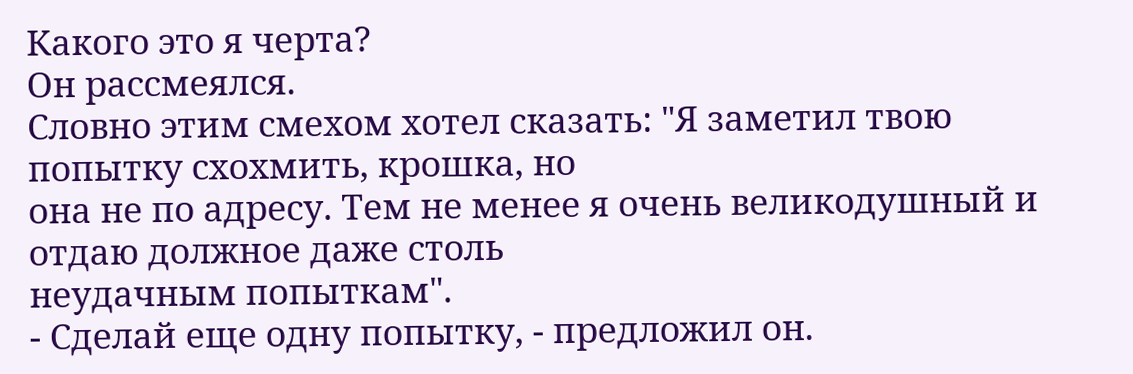Какого это я черта?
Он рассмеялся.
Словно этим смехом хотел сказать: "Я заметил твою попытку схохмить, крошка, но
она не по адресу. Тем не менее я очень великодушный и отдаю должное даже столь
неудачным попыткам".
- Сделай еще одну попытку, - предложил он.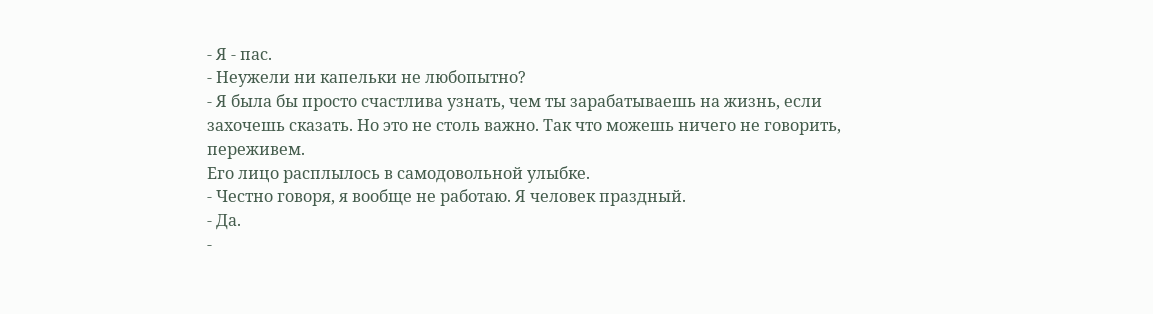- Я - пас.
- Неужели ни капельки не любопытно?
- Я была бы просто счастлива узнать, чем ты зарабатываешь на жизнь, если
захочешь сказать. Но это не столь важно. Так что можешь ничего не говорить,
переживем.
Его лицо расплылось в самодовольной улыбке.
- Честно говоря, я вообще не работаю. Я человек праздный.
- Да.
-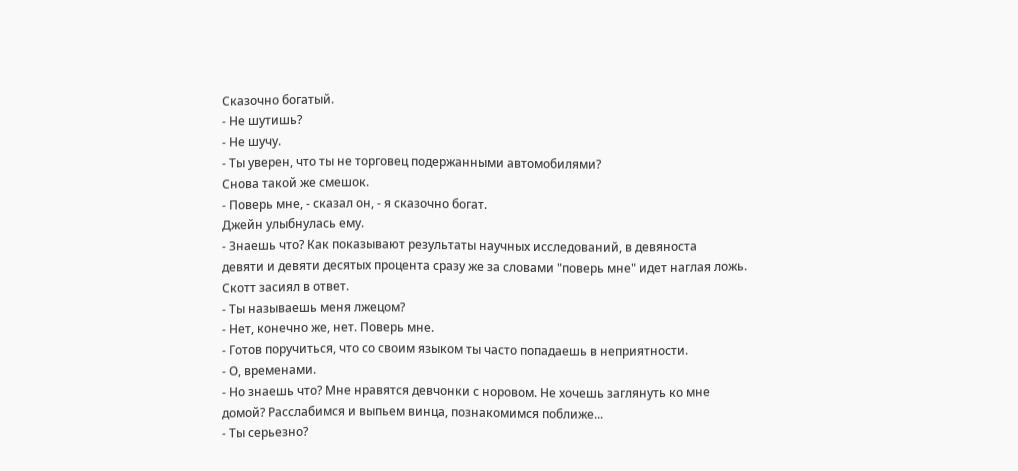Сказочно богатый.
- Не шутишь?
- Не шучу.
- Ты уверен, что ты не торговец подержанными автомобилями?
Снова такой же смешок.
- Поверь мне, - сказал он, - я сказочно богат.
Джейн улыбнулась ему.
- Знаешь что? Как показывают результаты научных исследований, в девяноста
девяти и девяти десятых процента сразу же за словами "поверь мне" идет наглая ложь.
Скотт засиял в ответ.
- Ты называешь меня лжецом?
- Нет, конечно же, нет. Поверь мне.
- Готов поручиться, что со своим языком ты часто попадаешь в неприятности.
- О, временами.
- Но знаешь что? Мне нравятся девчонки с норовом. Не хочешь заглянуть ко мне
домой? Расслабимся и выпьем винца, познакомимся поближе...
- Ты серьезно?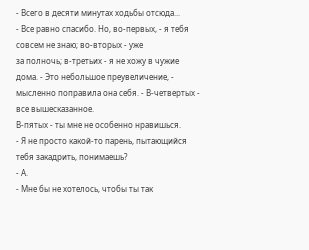- Всего в десяти минутах ходьбы отсюда...
- Все равно спасибо. Но, во-первых, - я тебя совсем не знаю; во-вторых - уже
за полночь; в-третьих - я не хожу в чужие дома. - Это небольшое преувеличение, -
мысленно поправила она себя. - В-четвертых - все вышесказанное.
В-пятых - ты мне не особенно нравишься.
- Я не просто какой-то парень, пытающийся тебя закадрить, понимаешь?
- А.
- Мне бы не хотелось, чтобы ты так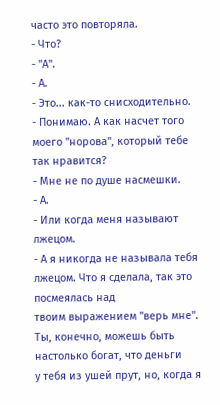часто это повторяла.
- Что?
- "А".
- А.
- Это... как-то снисходительно.
- Понимаю. А как насчет того моего "норова", который тебе так нравится?
- Мне не по душе насмешки.
- А.
- Или когда меня называют лжецом.
- А я никогда не называла тебя лжецом. Что я сделала, так это посмеялась над
твоим выражением "верь мне". Ты, конечно, можешь быть настолько богат, что деньги
у тебя из ушей прут, но, когда я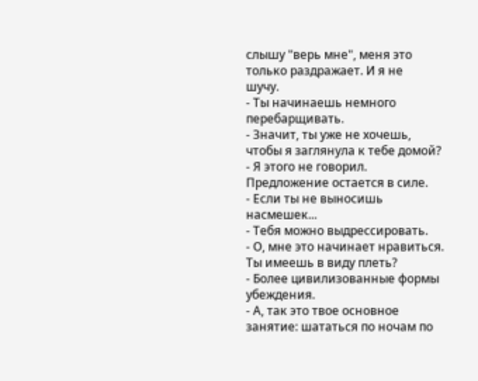слышу "верь мне", меня это только раздражает. И я не
шучу.
- Ты начинаешь немного перебарщивать.
- Значит, ты уже не хочешь, чтобы я заглянула к тебе домой?
- Я этого не говорил. Предложение остается в силе.
- Если ты не выносишь насмешек...
- Тебя можно выдрессировать.
- О, мне это начинает нравиться. Ты имеешь в виду плеть?
- Более цивилизованные формы убеждения.
- А, так это твое основное занятие: шататься по ночам по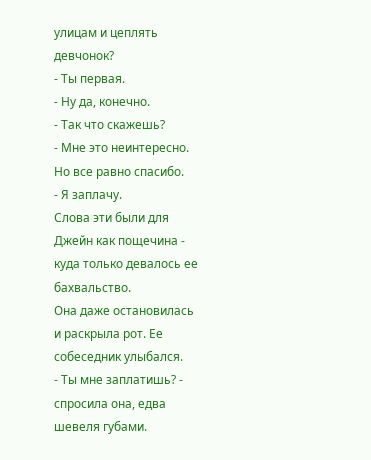улицам и цеплять
девчонок?
- Ты первая.
- Ну да, конечно.
- Так что скажешь?
- Мне это неинтересно. Но все равно спасибо.
- Я заплачу.
Слова эти были для Джейн как пощечина - куда только девалось ее бахвальство.
Она даже остановилась и раскрыла рот. Ее собеседник улыбался.
- Ты мне заплатишь? - спросила она, едва шевеля губами.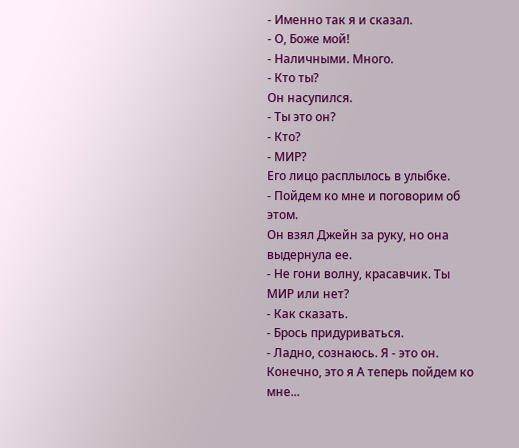- Именно так я и сказал.
- О, Боже мой!
- Наличными. Много.
- Кто ты?
Он насупился.
- Ты это он?
- Кто?
- МИР?
Его лицо расплылось в улыбке.
- Пойдем ко мне и поговорим об этом.
Он взял Джейн за руку, но она выдернула ее.
- Не гони волну, красавчик. Ты МИР или нет?
- Как сказать.
- Брось придуриваться.
- Ладно, сознаюсь. Я - это он. Конечно, это я А теперь пойдем ко мне...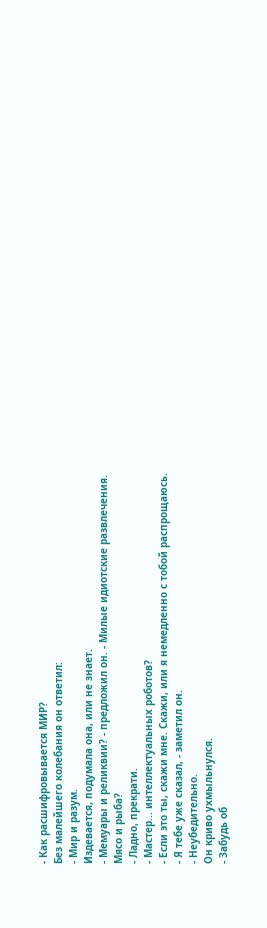- Как расшифровывается МИР?
Без малейшего колебания он ответил:
- Мир и разум.
Издевается, подумала она, или не знает.
- Мемуары и реликвии? - предложил он. - Милые идиотские развлечения.
Мясо и рыба?
- Ладно, прекрати.
- Мастер... интеллектуальных роботов?
- Если это ты, скажи мне. Скажи, или я немедленно с тобой распрощаюсь.
- Я тебе уже сказал, - заметил он.
- Неубедительно.
Он криво ухмыльнулся.
- Забудь об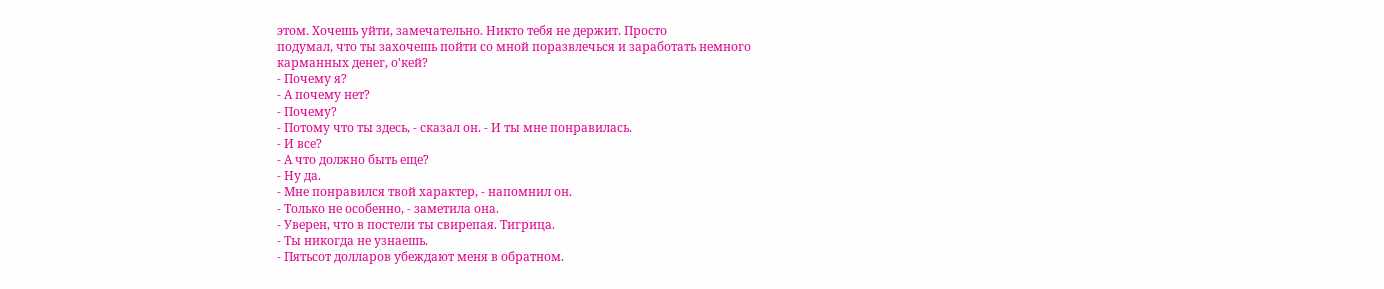этом. Хочешь уйти, замечательно. Никто тебя не держит. Просто
подумал, что ты захочешь пойти со мной поразвлечься и заработать немного
карманных денег, о'кей?
- Почему я?
- А почему нет?
- Почему?
- Потому что ты здесь, - сказал он. - И ты мне понравилась.
- И все?
- А что должно быть еще?
- Ну да.
- Мне понравился твой характер, - напомнил он.
- Только не особенно, - заметила она.
- Уверен, что в постели ты свирепая. Тигрица.
- Ты никогда не узнаешь.
- Пятьсот долларов убеждают меня в обратном.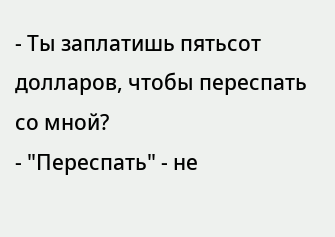- Ты заплатишь пятьсот долларов, чтобы переспать со мной?
- "Переспать" - не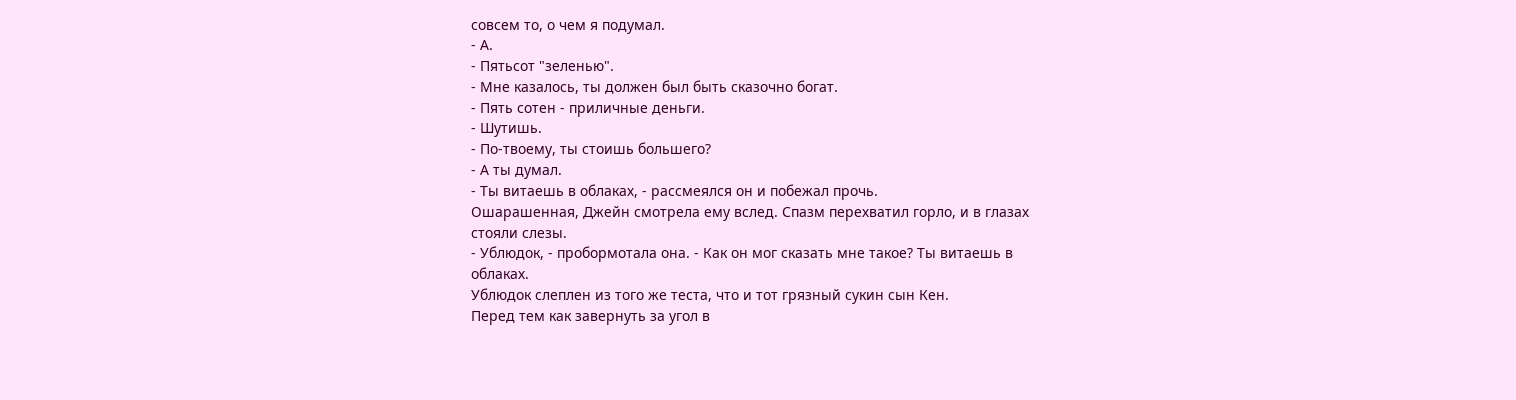совсем то, о чем я подумал.
- А.
- Пятьсот "зеленью".
- Мне казалось, ты должен был быть сказочно богат.
- Пять сотен - приличные деньги.
- Шутишь.
- По-твоему, ты стоишь большего?
- А ты думал.
- Ты витаешь в облаках, - рассмеялся он и побежал прочь.
Ошарашенная, Джейн смотрела ему вслед. Спазм перехватил горло, и в глазах
стояли слезы.
- Ублюдок, - пробормотала она. - Как он мог сказать мне такое? Ты витаешь в
облаках.
Ублюдок слеплен из того же теста, что и тот грязный сукин сын Кен.
Перед тем как завернуть за угол в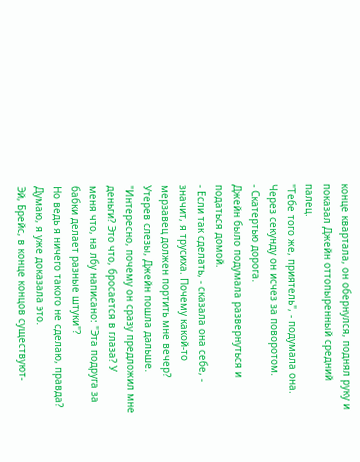конце квартала, он обернулся, поднял руку и
показал Джейн оттопыренный средний палец.
"Тебе того же, приятель", - подумала она.
Через секунду он исчез за поворотом.
- Скатертью дорога.
Джейн было подумала развернуться и податься домой.
- Если так сделать, - сказала она себе, - значит, я трусиха. Почему какой-то
мерзавец должен портить мне вечер?
Утерев слезы, Джейн пошла дальше.
"Интересно, почему он сразу предложил мне деньги? Это что, бросается в глаза? У
меня что, на лбу написано: "Эта подруга за бабки делает разные штуки"?
Но ведь я ничего такого не сделаю, правда? Думаю, я уже доказала это.
Эй, Брейс, в конце концов существуют-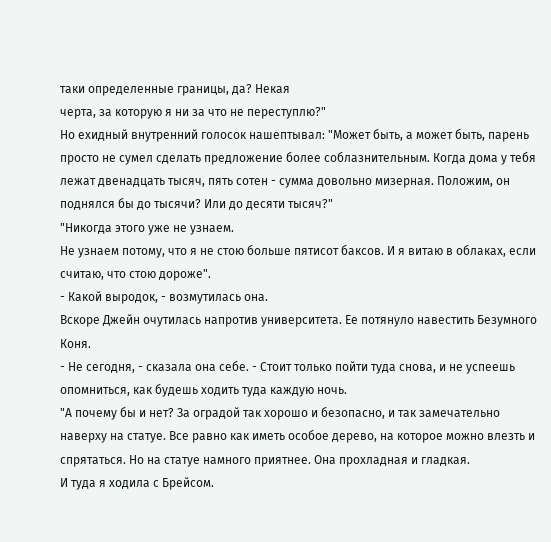таки определенные границы, да? Некая
черта, за которую я ни за что не переступлю?"
Но ехидный внутренний голосок нашептывал: "Может быть, а может быть, парень
просто не сумел сделать предложение более соблазнительным. Когда дома у тебя
лежат двенадцать тысяч, пять сотен - сумма довольно мизерная. Положим, он
поднялся бы до тысячи? Или до десяти тысяч?"
"Никогда этого уже не узнаем.
Не узнаем потому, что я не стою больше пятисот баксов. И я витаю в облаках, если
считаю, что стою дороже".
- Какой выродок, - возмутилась она.
Вскоре Джейн очутилась напротив университета. Ее потянуло навестить Безумного
Коня.
- Не сегодня, - сказала она себе. - Стоит только пойти туда снова, и не успеешь
опомниться, как будешь ходить туда каждую ночь.
"А почему бы и нет? За оградой так хорошо и безопасно, и так замечательно
наверху на статуе. Все равно как иметь особое дерево, на которое можно влезть и
спрятаться. Но на статуе намного приятнее. Она прохладная и гладкая.
И туда я ходила с Брейсом.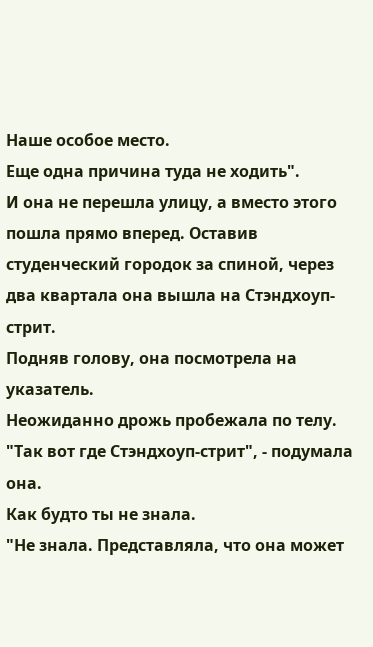Наше особое место.
Еще одна причина туда не ходить".
И она не перешла улицу, а вместо этого пошла прямо вперед. Оставив
студенческий городок за спиной, через два квартала она вышла на Стэндхоуп-стрит.
Подняв голову, она посмотрела на указатель.
Неожиданно дрожь пробежала по телу.
"Так вот где Стэндхоуп-стрит", - подумала она.
Как будто ты не знала.
"Не знала. Представляла, что она может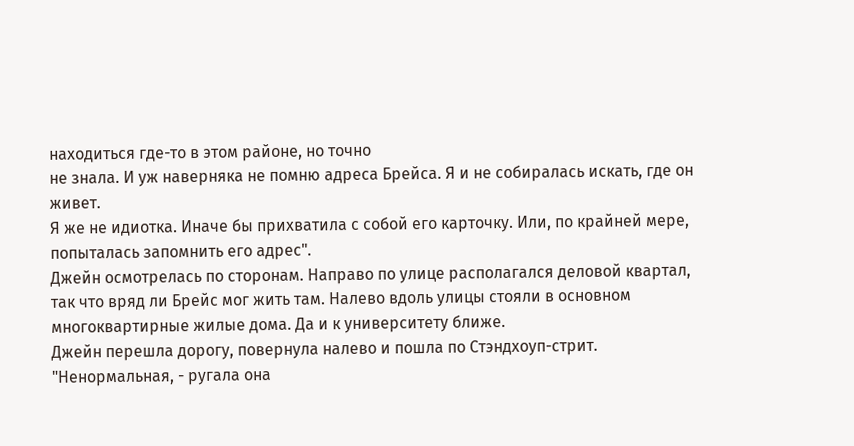находиться где-то в этом районе, но точно
не знала. И уж наверняка не помню адреса Брейса. Я и не собиралась искать, где он
живет.
Я же не идиотка. Иначе бы прихватила с собой его карточку. Или, по крайней мере,
попыталась запомнить его адрес".
Джейн осмотрелась по сторонам. Направо по улице располагался деловой квартал,
так что вряд ли Брейс мог жить там. Налево вдоль улицы стояли в основном
многоквартирные жилые дома. Да и к университету ближе.
Джейн перешла дорогу, повернула налево и пошла по Стэндхоуп-стрит.
"Ненормальная, - ругала она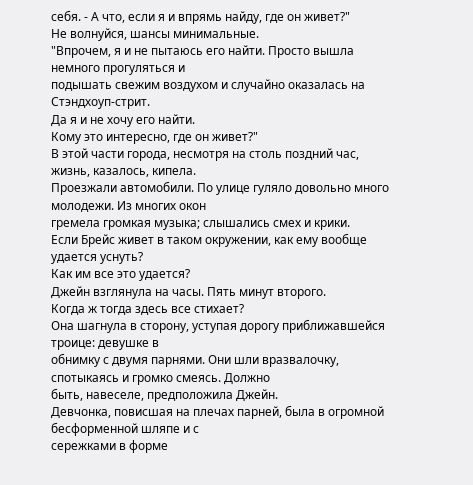себя. - А что, если я и впрямь найду, где он живет?"
Не волнуйся, шансы минимальные.
"Впрочем, я и не пытаюсь его найти. Просто вышла немного прогуляться и
подышать свежим воздухом и случайно оказалась на Стэндхоуп-стрит.
Да я и не хочу его найти.
Кому это интересно, где он живет?"
В этой части города, несмотря на столь поздний час, жизнь, казалось, кипела.
Проезжали автомобили. По улице гуляло довольно много молодежи. Из многих окон
гремела громкая музыка; слышались смех и крики.
Если Брейс живет в таком окружении, как ему вообще удается уснуть?
Как им все это удается?
Джейн взглянула на часы. Пять минут второго.
Когда ж тогда здесь все стихает?
Она шагнула в сторону, уступая дорогу приближавшейся троице: девушке в
обнимку с двумя парнями. Они шли вразвалочку, спотыкаясь и громко смеясь. Должно
быть, навеселе, предположила Джейн.
Девчонка, повисшая на плечах парней, была в огромной бесформенной шляпе и с
сережками в форме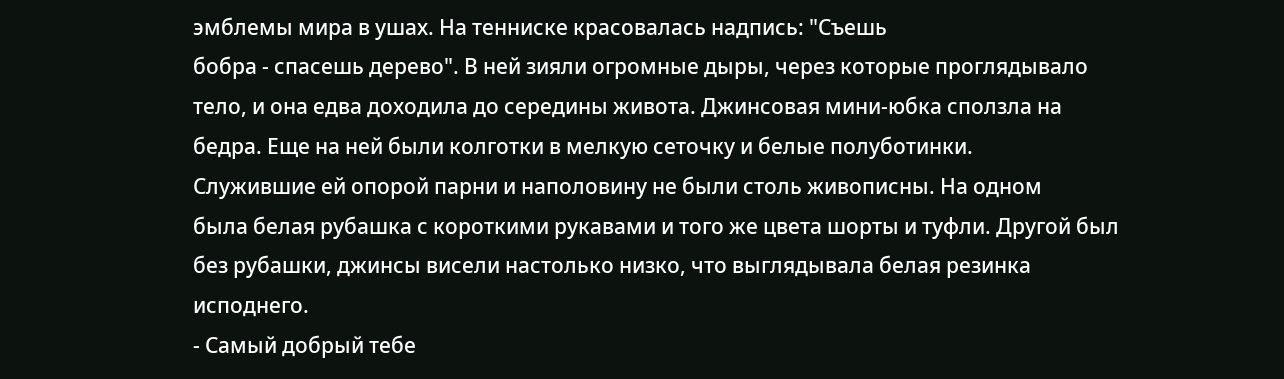эмблемы мира в ушах. На тенниске красовалась надпись: "Съешь
бобра - спасешь дерево". В ней зияли огромные дыры, через которые проглядывало
тело, и она едва доходила до середины живота. Джинсовая мини-юбка сползла на
бедра. Еще на ней были колготки в мелкую сеточку и белые полуботинки.
Служившие ей опорой парни и наполовину не были столь живописны. На одном
была белая рубашка с короткими рукавами и того же цвета шорты и туфли. Другой был
без рубашки, джинсы висели настолько низко, что выглядывала белая резинка
исподнего.
- Самый добрый тебе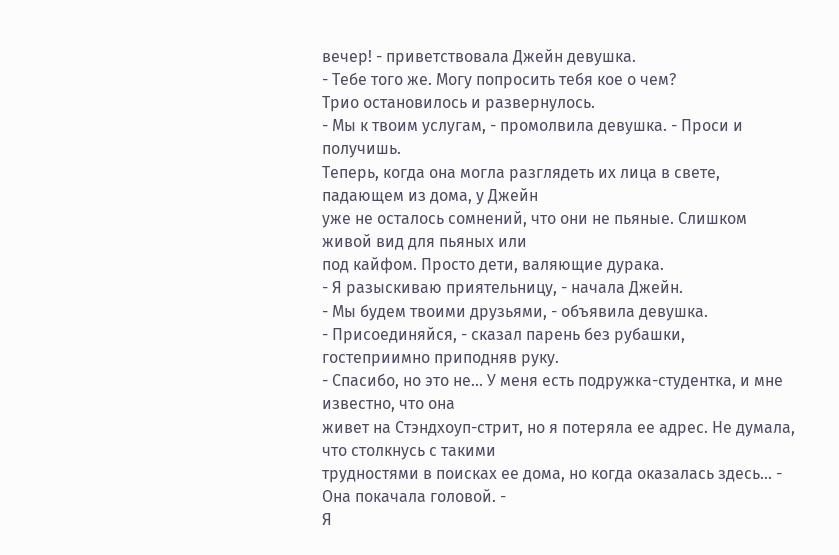вечер! - приветствовала Джейн девушка.
- Тебе того же. Могу попросить тебя кое о чем?
Трио остановилось и развернулось.
- Мы к твоим услугам, - промолвила девушка. - Проси и получишь.
Теперь, когда она могла разглядеть их лица в свете, падающем из дома, у Джейн
уже не осталось сомнений, что они не пьяные. Слишком живой вид для пьяных или
под кайфом. Просто дети, валяющие дурака.
- Я разыскиваю приятельницу, - начала Джейн.
- Мы будем твоими друзьями, - объявила девушка.
- Присоединяйся, - сказал парень без рубашки, гостеприимно приподняв руку.
- Спасибо, но это не... У меня есть подружка-студентка, и мне известно, что она
живет на Стэндхоуп-стрит, но я потеряла ее адрес. Не думала, что столкнусь с такими
трудностями в поисках ее дома, но когда оказалась здесь... - Она покачала головой. -
Я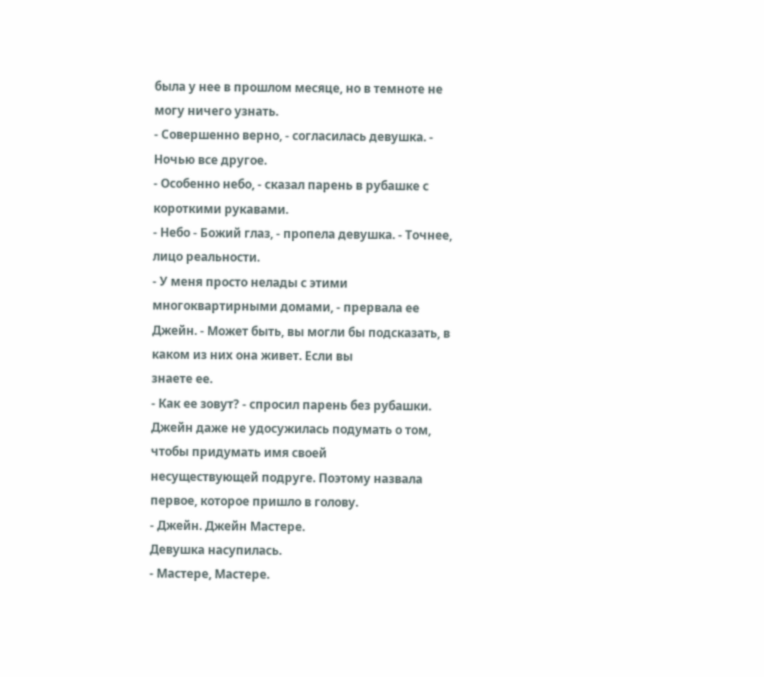была у нее в прошлом месяце, но в темноте не могу ничего узнать.
- Совершенно верно, - согласилась девушка. - Ночью все другое.
- Особенно небо, - сказал парень в рубашке с короткими рукавами.
- Небо - Божий глаз, - пропела девушка. - Точнее, лицо реальности.
- У меня просто нелады с этими многоквартирными домами, - прервала ее
Джейн. - Может быть, вы могли бы подсказать, в каком из них она живет. Если вы
знаете ее.
- Как ее зовут? - спросил парень без рубашки.
Джейн даже не удосужилась подумать о том, чтобы придумать имя своей
несуществующей подруге. Поэтому назвала первое, которое пришло в голову.
- Джейн. Джейн Мастере.
Девушка насупилась.
- Мастере, Мастере.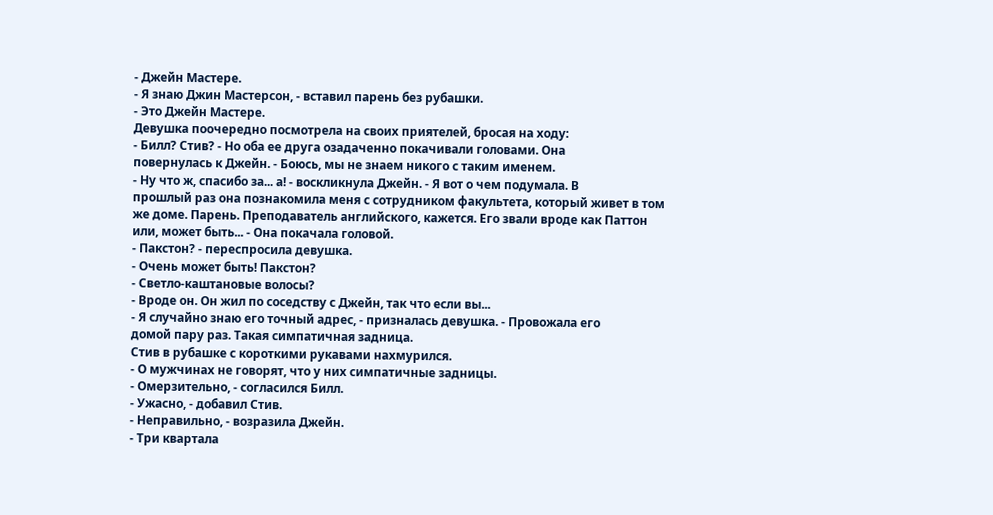- Джейн Мастере.
- Я знаю Джин Мастерсон, - вставил парень без рубашки.
- Это Джейн Мастере.
Девушка поочередно посмотрела на своих приятелей, бросая на ходу:
- Билл? Стив? - Но оба ее друга озадаченно покачивали головами. Она
повернулась к Джейн. - Боюсь, мы не знаем никого с таким именем.
- Ну что ж, спасибо за... а! - воскликнула Джейн. - Я вот о чем подумала. В
прошлый раз она познакомила меня с сотрудником факультета, который живет в том
же доме. Парень. Преподаватель английского, кажется. Его звали вроде как Паттон
или, может быть... - Она покачала головой.
- Пакстон? - переспросила девушка.
- Очень может быть! Пакстон?
- Светло-каштановые волосы?
- Вроде он. Он жил по соседству с Джейн, так что если вы...
- Я случайно знаю его точный адрес, - призналась девушка. - Провожала его
домой пару раз. Такая симпатичная задница.
Стив в рубашке с короткими рукавами нахмурился.
- О мужчинах не говорят, что у них симпатичные задницы.
- Омерзительно, - согласился Билл.
- Ужасно, - добавил Стив.
- Неправильно, - возразила Джейн.
- Три квартала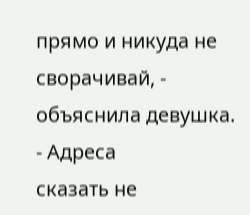прямо и никуда не сворачивай, - объяснила девушка. - Адреса
сказать не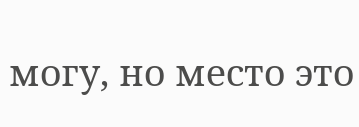могу, но место это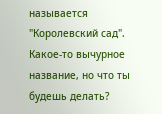называется "Королевский сад". Какое-то вычурное
название, но что ты будешь делать?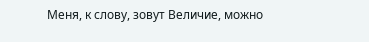Меня, к слову, зовут Величие, можно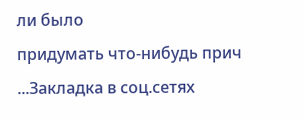ли было
придумать что-нибудь прич
...Закладка в соц.сетях